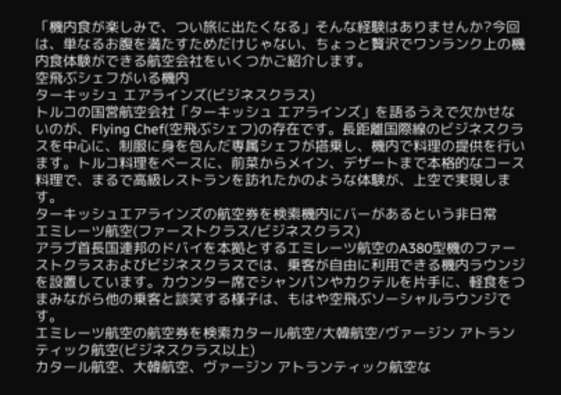「機内食が楽しみで、つい旅に出たくなる」そんな経験はありませんか?今回は、単なるお腹を満たすためだけじゃない、ちょっと贅沢でワンランク上の機内食体験ができる航空会社をいくつかご紹介します。
空飛ぶシェフがいる機内
ターキッシュ エアラインズ(ビジネスクラス)
トルコの国営航空会社「ターキッシュ エアラインズ」を語るうえで欠かせないのが、Flying Chef(空飛ぶシェフ)の存在です。長距離国際線のビジネスクラスを中心に、制服に身を包んだ専属シェフが搭乗し、機内で料理の提供を行います。トルコ料理をベースに、前菜からメイン、デザートまで本格的なコース料理で、まるで高級レストランを訪れたかのような体験が、上空で実現します。
ターキッシュエアラインズの航空券を検索機内にバーがあるという非日常
エミレーツ航空(ファーストクラス/ビジネスクラス)
アラブ首長国連邦のドバイを本拠とするエミレーツ航空のA380型機のファーストクラスおよびビジネスクラスでは、乗客が自由に利用できる機内ラウンジを設置しています。カウンター席でシャンパンやカクテルを片手に、軽食をつまみながら他の乗客と談笑する様子は、もはや空飛ぶソーシャルラウンジです。
エミレーツ航空の航空券を検索カタール航空/大韓航空/ヴァージン アトランティック航空(ビジネスクラス以上)
カタール航空、大韓航空、ヴァージン アトランティック航空な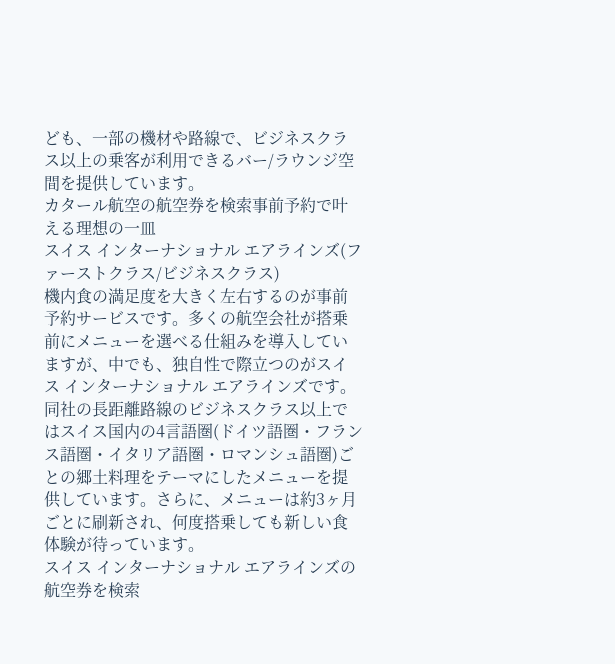ども、一部の機材や路線で、ビジネスクラス以上の乗客が利用できるバー/ラウンジ空間を提供しています。
カタール航空の航空券を検索事前予約で叶える理想の一皿
スイス インターナショナル エアラインズ(ファーストクラス/ビジネスクラス)
機内食の満足度を大きく左右するのが事前予約サービスです。多くの航空会社が搭乗前にメニューを選べる仕組みを導入していますが、中でも、独自性で際立つのがスイス インターナショナル エアラインズです。同社の長距離路線のビジネスクラス以上ではスイス国内の4言語圏(ドイツ語圏・フランス語圏・イタリア語圏・ロマンシュ語圏)ごとの郷土料理をテーマにしたメニューを提供しています。さらに、メニューは約3ヶ月ごとに刷新され、何度搭乗しても新しい食体験が待っています。
スイス インターナショナル エアラインズの航空券を検索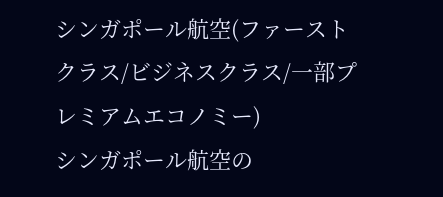シンガポール航空(ファーストクラス/ビジネスクラス/一部プレミアムエコノミー)
シンガポール航空の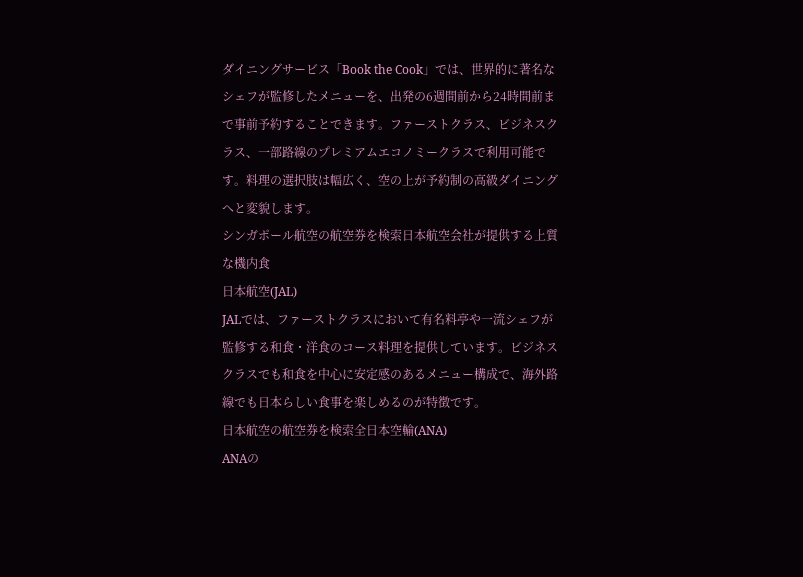ダイニングサービス「Book the Cook」では、世界的に著名なシェフが監修したメニューを、出発の6週間前から24時間前まで事前予約することできます。ファーストクラス、ビジネスクラス、一部路線のプレミアムエコノミークラスで利用可能です。料理の選択肢は幅広く、空の上が予約制の高級ダイニングへと変貌します。
シンガポール航空の航空券を検索日本航空会社が提供する上質な機内食
日本航空(JAL)
JALでは、ファーストクラスにおいて有名料亭や一流シェフが監修する和食・洋食のコース料理を提供しています。ビジネスクラスでも和食を中心に安定感のあるメニュー構成で、海外路線でも日本らしい食事を楽しめるのが特徴です。
日本航空の航空券を検索全日本空輸(ANA)
ANAの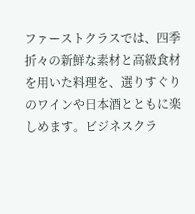ファーストクラスでは、四季折々の新鮮な素材と高級食材を用いた料理を、選りすぐりのワインや日本酒とともに楽しめます。ビジネスクラ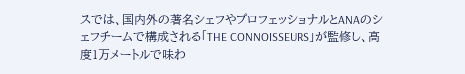スでは、国内外の著名シェフやプロフェッショナルとANAのシェフチームで構成される「THE CONNOISSEURS」が監修し、高度1万メートルで味わ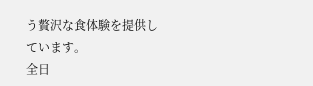う贅沢な食体験を提供しています。
全日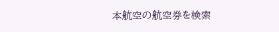本航空の航空券を検索